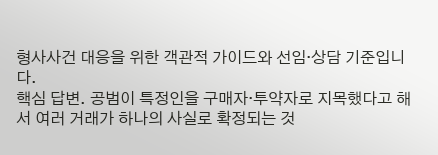형사사건 대응을 위한 객관적 가이드와 선임·상담 기준입니다.
핵심 답변. 공범이 특정인을 구매자·투약자로 지목했다고 해서 여러 거래가 하나의 사실로 확정되는 것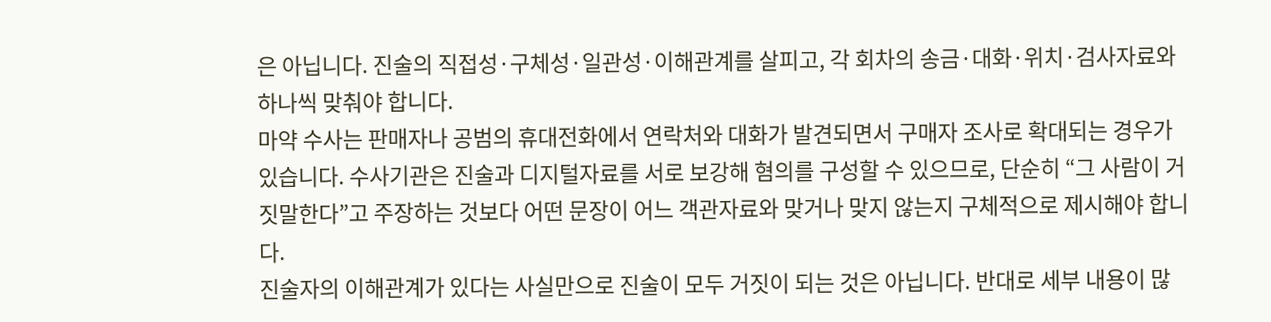은 아닙니다. 진술의 직접성·구체성·일관성·이해관계를 살피고, 각 회차의 송금·대화·위치·검사자료와 하나씩 맞춰야 합니다.
마약 수사는 판매자나 공범의 휴대전화에서 연락처와 대화가 발견되면서 구매자 조사로 확대되는 경우가 있습니다. 수사기관은 진술과 디지털자료를 서로 보강해 혐의를 구성할 수 있으므로, 단순히 “그 사람이 거짓말한다”고 주장하는 것보다 어떤 문장이 어느 객관자료와 맞거나 맞지 않는지 구체적으로 제시해야 합니다.
진술자의 이해관계가 있다는 사실만으로 진술이 모두 거짓이 되는 것은 아닙니다. 반대로 세부 내용이 많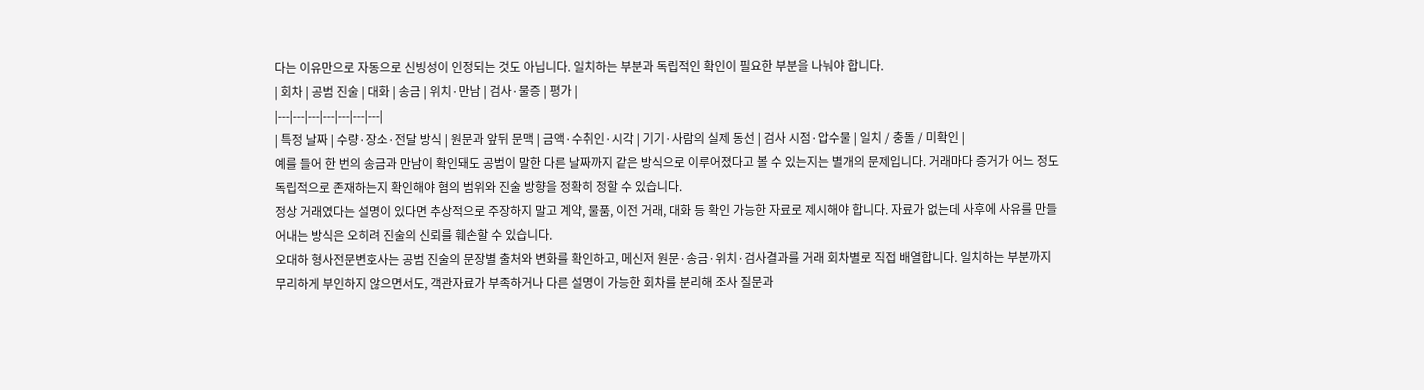다는 이유만으로 자동으로 신빙성이 인정되는 것도 아닙니다. 일치하는 부분과 독립적인 확인이 필요한 부분을 나눠야 합니다.
| 회차 | 공범 진술 | 대화 | 송금 | 위치·만남 | 검사·물증 | 평가 |
|---|---|---|---|---|---|---|
| 특정 날짜 | 수량·장소·전달 방식 | 원문과 앞뒤 문맥 | 금액·수취인·시각 | 기기·사람의 실제 동선 | 검사 시점·압수물 | 일치 / 충돌 / 미확인 |
예를 들어 한 번의 송금과 만남이 확인돼도 공범이 말한 다른 날짜까지 같은 방식으로 이루어졌다고 볼 수 있는지는 별개의 문제입니다. 거래마다 증거가 어느 정도 독립적으로 존재하는지 확인해야 혐의 범위와 진술 방향을 정확히 정할 수 있습니다.
정상 거래였다는 설명이 있다면 추상적으로 주장하지 말고 계약, 물품, 이전 거래, 대화 등 확인 가능한 자료로 제시해야 합니다. 자료가 없는데 사후에 사유를 만들어내는 방식은 오히려 진술의 신뢰를 훼손할 수 있습니다.
오대하 형사전문변호사는 공범 진술의 문장별 출처와 변화를 확인하고, 메신저 원문·송금·위치·검사결과를 거래 회차별로 직접 배열합니다. 일치하는 부분까지 무리하게 부인하지 않으면서도, 객관자료가 부족하거나 다른 설명이 가능한 회차를 분리해 조사 질문과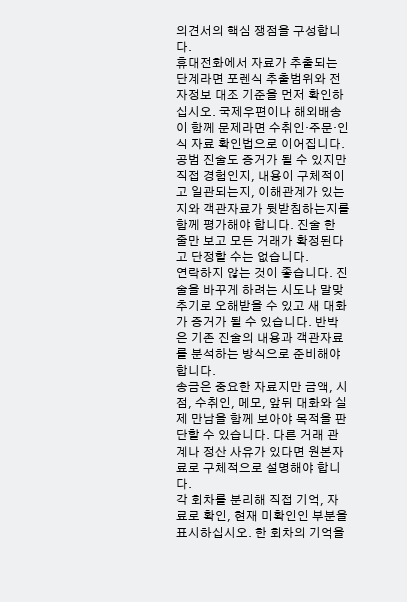의견서의 핵심 쟁점을 구성합니다.
휴대전화에서 자료가 추출되는 단계라면 포렌식 추출범위와 전자정보 대조 기준을 먼저 확인하십시오. 국제우편이나 해외배송이 함께 문제라면 수취인·주문·인식 자료 확인법으로 이어집니다.
공범 진술도 증거가 될 수 있지만 직접 경험인지, 내용이 구체적이고 일관되는지, 이해관계가 있는지와 객관자료가 뒷받침하는지를 함께 평가해야 합니다. 진술 한 줄만 보고 모든 거래가 확정된다고 단정할 수는 없습니다.
연락하지 않는 것이 좋습니다. 진술을 바꾸게 하려는 시도나 말맞추기로 오해받을 수 있고 새 대화가 증거가 될 수 있습니다. 반박은 기존 진술의 내용과 객관자료를 분석하는 방식으로 준비해야 합니다.
송금은 중요한 자료지만 금액, 시점, 수취인, 메모, 앞뒤 대화와 실제 만남을 함께 보아야 목적을 판단할 수 있습니다. 다른 거래 관계나 정산 사유가 있다면 원본자료로 구체적으로 설명해야 합니다.
각 회차를 분리해 직접 기억, 자료로 확인, 현재 미확인인 부분을 표시하십시오. 한 회차의 기억을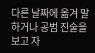다른 날짜에 옮겨 말하거나 공범 진술을 보고 자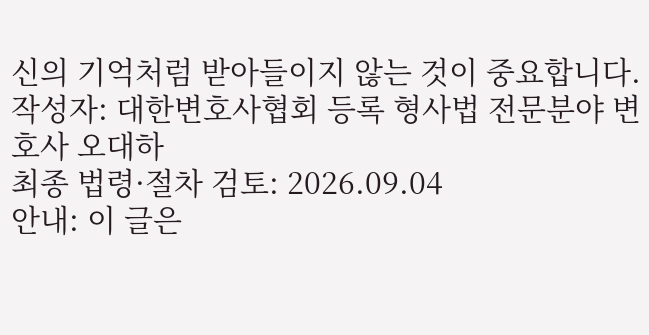신의 기억처럼 받아들이지 않는 것이 중요합니다.
작성자: 대한변호사협회 등록 형사법 전문분야 변호사 오대하
최종 법령·절차 검토: 2026.09.04
안내: 이 글은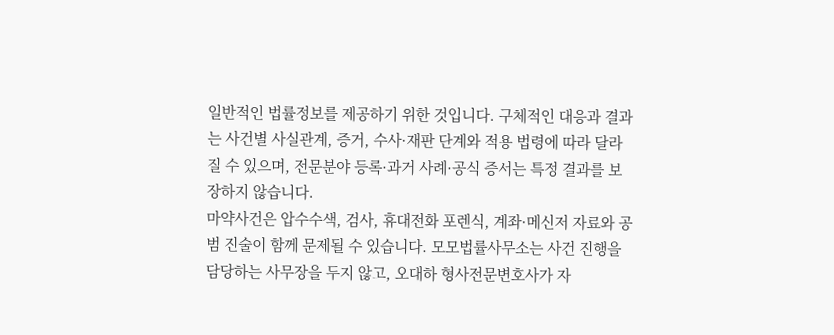일반적인 법률정보를 제공하기 위한 것입니다. 구체적인 대응과 결과는 사건별 사실관계, 증거, 수사·재판 단계와 적용 법령에 따라 달라질 수 있으며, 전문분야 등록·과거 사례·공식 증서는 특정 결과를 보장하지 않습니다.
마약사건은 압수수색, 검사, 휴대전화 포렌식, 계좌·메신저 자료와 공범 진술이 함께 문제될 수 있습니다. 모모법률사무소는 사건 진행을 담당하는 사무장을 두지 않고, 오대하 형사전문변호사가 자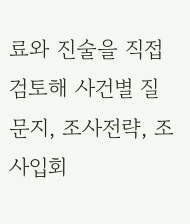료와 진술을 직접 검토해 사건별 질문지, 조사전략, 조사입회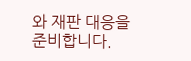와 재판 대응을 준비합니다.